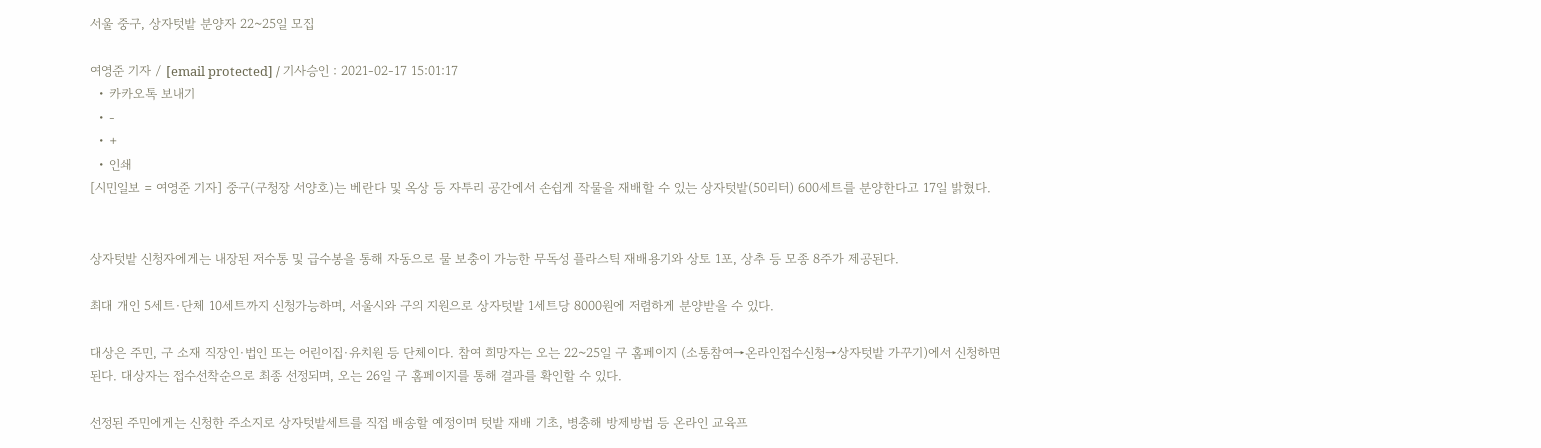서울 중구, 상자텃밭 분양자 22~25일 모집

여영준 기자 / [email protected] / 기사승인 : 2021-02-17 15:01:17
  • 카카오톡 보내기
  • -
  • +
  • 인쇄
[시민일보 = 여영준 기자] 중구(구청장 서양호)는 베란다 및 옥상 등 자투리 공간에서 손쉽게 작물을 재배할 수 있는 상자텃밭(50리터) 600세트를 분양한다고 17일 밝혔다.


상자텃밭 신청자에게는 내장된 저수통 및 급수봉을 통해 자동으로 물 보충이 가능한 무독성 플라스틱 재배용기와 상토 1포, 상추 등 모종 8주가 제공된다.

최대 개인 5세트·단체 10세트까지 신청가능하며, 서울시와 구의 지원으로 상자텃밭 1세트당 8000원에 저렴하게 분양받을 수 있다.

대상은 주민, 구 소재 직장인·법인 또는 어린이집·유치원 등 단체이다. 참여 희망자는 오는 22~25일 구 홈페이지 (소통참여→온라인접수신청→상자텃밭 가꾸기)에서 신청하면 된다. 대상자는 접수선착순으로 최종 선정되며, 오는 26일 구 홈페이지를 통해 결과를 확인할 수 있다.

선정된 주민에게는 신청한 주소지로 상자텃밭세트를 직접 배송할 예정이며 텃밭 재배 기초, 병충해 방제방법 등 온라인 교육프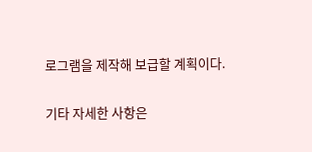로그램을 제작해 보급할 계획이다.

기타 자세한 사항은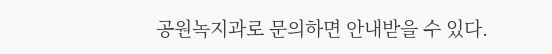공원녹지과로 문의하면 안내받을 수 있다.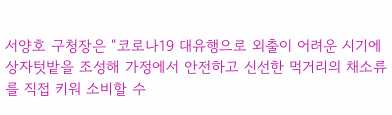서양호 구청장은 “코로나19 대유행으로 외출이 어려운 시기에 상자텃밭을 조성해 가정에서 안전하고 신선한 먹거리의 채소류를 직접 키워 소비할 수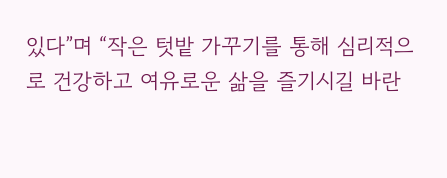있다”며 “작은 텃밭 가꾸기를 통해 심리적으로 건강하고 여유로운 삶을 즐기시길 바란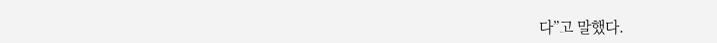다”고 말했다.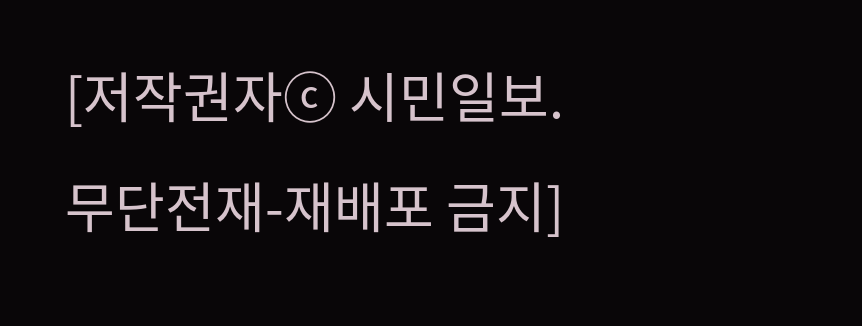[저작권자ⓒ 시민일보. 무단전재-재배포 금지]